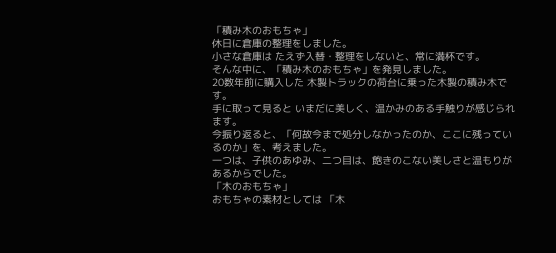「積み木のおもちゃ」
休日に倉庫の整理をしました。
小さな倉庫は たえず入替・整理をしないと、常に満杯です。
そんな中に、「積み木のおもちゃ」を発見しました。
20数年前に購入した 木製トラックの荷台に乗った木製の積み木です。
手に取って見ると いまだに美しく、温かみのある手触りが感じられます。
今振り返ると、「何故今まで処分しなかったのか、ここに残っているのか」を、考えました。
一つは、子供のあゆみ、二つ目は、飽きのこない美しさと温もりがあるからでした。
「木のおもちゃ」
おもちゃの素材としては 「木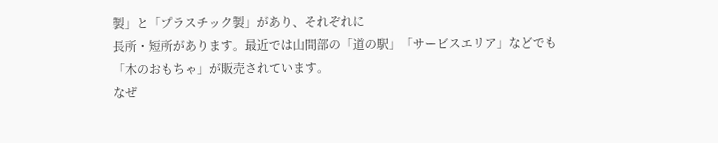製」と「プラスチック製」があり、それぞれに
長所・短所があります。最近では山間部の「道の駅」「サービスエリア」などでも
「木のおもちゃ」が販売されています。
なぜ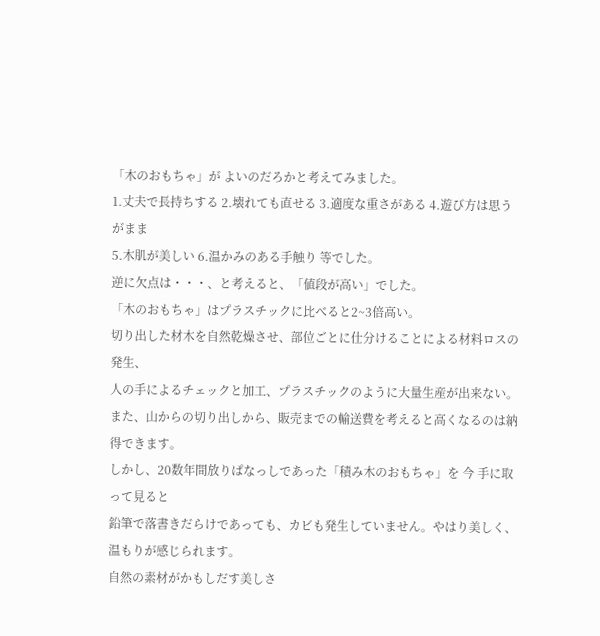「木のおもちゃ」が よいのだろかと考えてみました。
1.丈夫で長持ちする 2.壊れても直せる 3.適度な重さがある 4.遊び方は思うがまま
5.木肌が美しい 6.温かみのある手触り 等でした。
逆に欠点は・・・、と考えると、「値段が高い」でした。
「木のおもちゃ」はプラスチックに比べると2~3倍高い。
切り出した材木を自然乾燥させ、部位ごとに仕分けることによる材料ロスの発生、
人の手によるチェックと加工、プラスチックのように大量生産が出来ない。
また、山からの切り出しから、販売までの輸送費を考えると高くなるのは納得できます。
しかし、20数年間放りぱなっしであった「積み木のおもちゃ」を 今 手に取って見ると
鉛筆で落書きだらけであっても、カビも発生していません。やはり美しく、温もりが感じられます。
自然の素材がかもしだす美しさ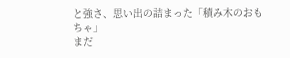と強さ、思い出の詰まった「積み木のおもちゃ」
まだ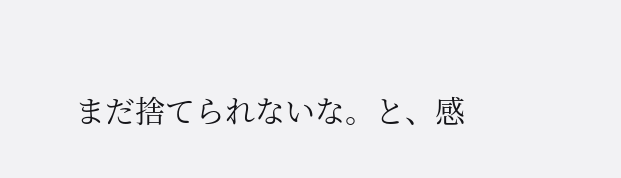まだ捨てられないな。と、感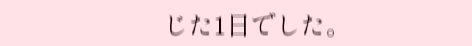じた1日でした。